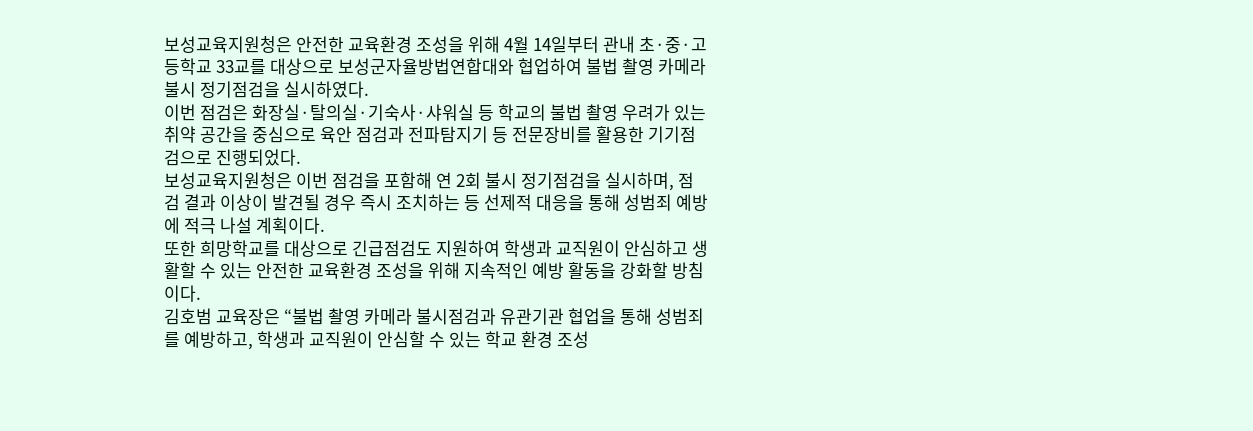보성교육지원청은 안전한 교육환경 조성을 위해 4월 14일부터 관내 초·중·고등학교 33교를 대상으로 보성군자율방법연합대와 협업하여 불법 촬영 카메라 불시 정기점검을 실시하였다.
이번 점검은 화장실·탈의실·기숙사·샤워실 등 학교의 불법 촬영 우려가 있는 취약 공간을 중심으로 육안 점검과 전파탐지기 등 전문장비를 활용한 기기점검으로 진행되었다.
보성교육지원청은 이번 점검을 포함해 연 2회 불시 정기점검을 실시하며, 점검 결과 이상이 발견될 경우 즉시 조치하는 등 선제적 대응을 통해 성범죄 예방에 적극 나설 계획이다.
또한 희망학교를 대상으로 긴급점검도 지원하여 학생과 교직원이 안심하고 생활할 수 있는 안전한 교육환경 조성을 위해 지속적인 예방 활동을 강화할 방침이다.
김호범 교육장은 “불법 촬영 카메라 불시점검과 유관기관 협업을 통해 성범죄를 예방하고, 학생과 교직원이 안심할 수 있는 학교 환경 조성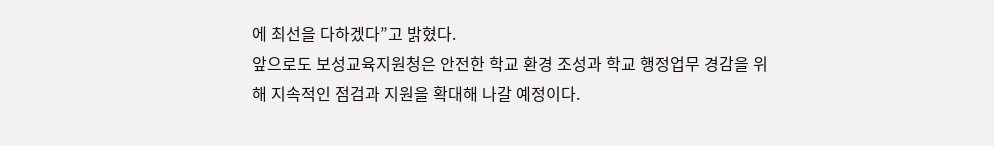에 최선을 다하겠다”고 밝혔다.
앞으로도 보성교육지원청은 안전한 학교 환경 조성과 학교 행정업무 경감을 위해 지속적인 점검과 지원을 확대해 나갈 예정이다.